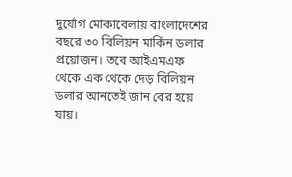দুর্যোগ মোকাবেলায় বাংলাদেশের বছরে ৩০ বিলিয়ন মার্কিন ডলার প্রয়োজন। তবে আইএমএফ থেকে এক থেকে দেড় বিলিয়ন ডলার আনতেই জান বের হয়ে যায়।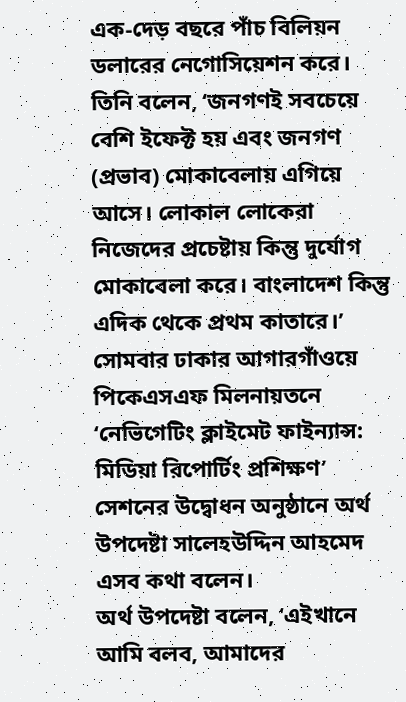এক-দেড় বছরে পাঁচ বিলিয়ন ডলারের নেগোসিয়েশন করে।
তিনি বলেন, ‘জনগণই সবচেয়ে বেশি ইফেক্ট হয় এবং জনগণ (প্রভাব) মোকাবেলায় এগিয়ে আসে। লোকাল লোকেরা নিজেদের প্রচেষ্টায় কিন্তু দুর্যোগ মোকাবেলা করে। বাংলাদেশ কিন্তু এদিক থেকে প্রথম কাতারে।’
সোমবার ঢাকার আগারগাঁওয়ে পিকেএসএফ মিলনায়তনে ‘নেভিগেটিং ক্লাইমেট ফাইন্যান্স: মিডিয়া রিপোর্টিং প্রশিক্ষণ’ সেশনের উদ্বোধন অনুষ্ঠানে অর্থ উপদেষ্টা সালেহউদ্দিন আহমেদ এসব কথা বলেন।
অর্থ উপদেষ্টা বলেন, ‘এইখানে আমি বলব, আমাদের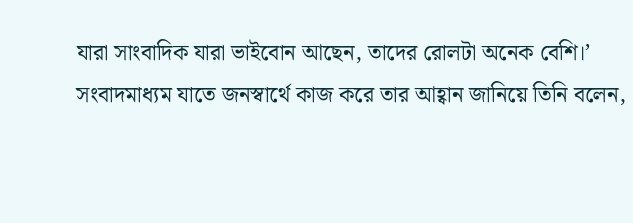যারা সাংবাদিক যারা ভাইবোন আছেন, তাদের রোলটা অনেক বেশি।’
সংবাদমাধ্যম যাতে জনস্বার্থে কাজ করে তার আহ্বান জানিয়ে তিনি বলেন,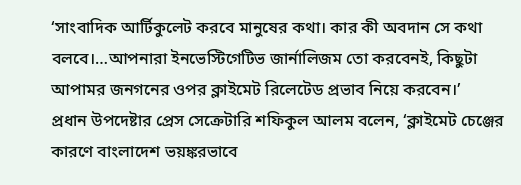‘সাংবাদিক আর্টিকুলেট করবে মানুষের কথা। কার কী অবদান সে কথা বলবে।…আপনারা ইনভেস্টিগেটিভ জার্নালিজম তো করবেনই, কিছুটা আপামর জনগনের ওপর ক্লাইমেট রিলেটেড প্রভাব নিয়ে করবেন।’
প্রধান উপদেষ্টার প্রেস সেক্রেটারি শফিকুল আলম বলেন, ‘ক্লাইমেট চেঞ্জের কারণে বাংলাদেশ ভয়ঙ্করভাবে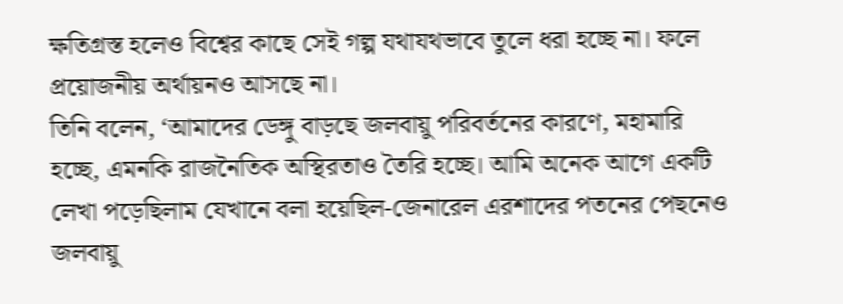ক্ষতিগ্রস্ত হলেও বিশ্বের কাছে সেই গল্প যথাযথভাবে তুলে ধরা হচ্ছে না। ফলে প্রয়োজনীয় অর্থায়নও আসছে না।
তিনি বলেন, ‘আমাদের ডেঙ্গু বাড়ছে জলবায়ু পরিবর্তনের কারণে, মহামারি হচ্ছে, এমনকি রাজনৈতিক অস্থিরতাও তৈরি হচ্ছে। আমি অনেক আগে একটি লেখা পড়েছিলাম যেখানে বলা হয়েছিল-জেনারেল এরশাদের পতনের পেছনেও জলবায়ু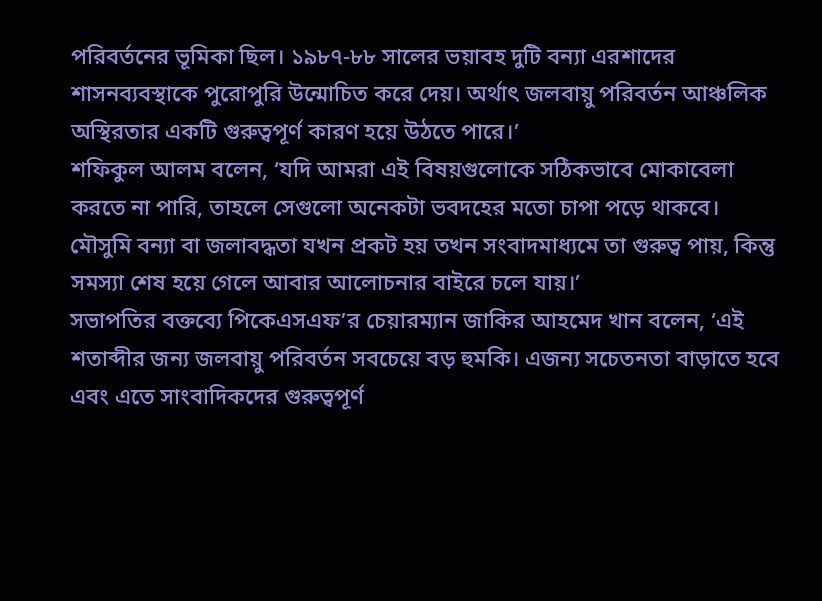পরিবর্তনের ভূমিকা ছিল। ১৯৮৭-৮৮ সালের ভয়াবহ দুটি বন্যা এরশাদের শাসনব্যবস্থাকে পুরোপুরি উন্মোচিত করে দেয়। অর্থাৎ জলবায়ু পরিবর্তন আঞ্চলিক অস্থিরতার একটি গুরুত্বপূর্ণ কারণ হয়ে উঠতে পারে।’
শফিকুল আলম বলেন, ‘যদি আমরা এই বিষয়গুলোকে সঠিকভাবে মোকাবেলা করতে না পারি, তাহলে সেগুলো অনেকটা ভবদহের মতো চাপা পড়ে থাকবে। মৌসুমি বন্যা বা জলাবদ্ধতা যখন প্রকট হয় তখন সংবাদমাধ্যমে তা গুরুত্ব পায়, কিন্তু সমস্যা শেষ হয়ে গেলে আবার আলোচনার বাইরে চলে যায়।’
সভাপতির বক্তব্যে পিকেএসএফ’র চেয়ারম্যান জাকির আহমেদ খান বলেন, ‘এই শতাব্দীর জন্য জলবায়ু পরিবর্তন সবচেয়ে বড় হুমকি। এজন্য সচেতনতা বাড়াতে হবে এবং এতে সাংবাদিকদের গুরুত্বপূর্ণ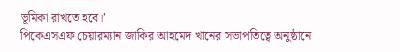ভূমিকা রাখতে হবে।’
পিকেএসএফ চেয়ারম্যান জাকির আহমেদ খানের সভাপতিত্বে অনুষ্ঠানে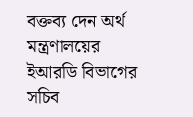বক্তব্য দেন অর্থ মন্ত্রণালয়ের ইআরডি বিভাগের সচিব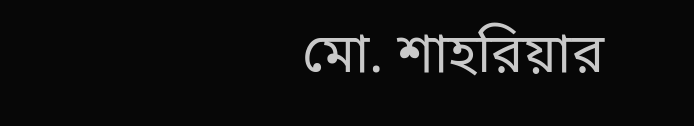মো. শাহরিয়ার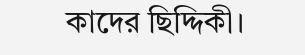কাদের ছিদ্দিকী।